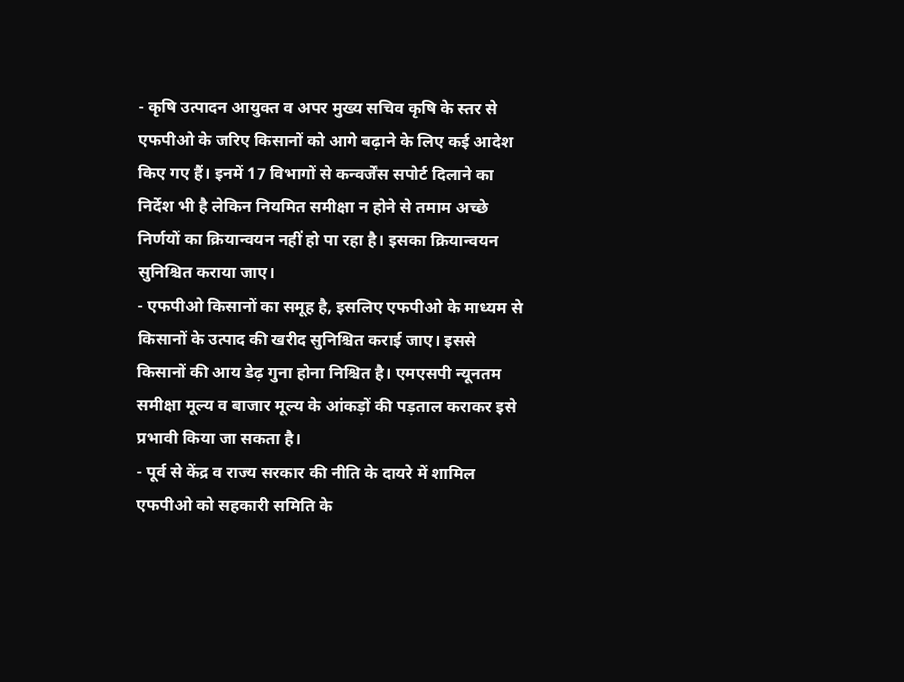- कृषि उत्पादन आयुक्त व अपर मुख्य सचिव कृषि के स्तर से एफपीओ के जरिए किसानों को आगे बढ़ाने के लिए कई आदेश किए गए हैं। इनमें 17 विभागों से कन्वर्जेंस सपोर्ट दिलाने का निर्देश भी है लेकिन नियमित समीक्षा न होने से तमाम अच्छे निर्णयों का क्रियान्वयन नहीं हो पा रहा है। इसका क्रियान्वयन सुनिश्चित कराया जाए।
- एफपीओ किसानों का समूह है, इसलिए एफपीओ के माध्यम से किसानों के उत्पाद की खरीद सुनिश्चित कराई जाए। इससे किसानों की आय डेढ़ गुना होना निश्चित है। एमएसपी न्यूनतम समीक्षा मूल्य व बाजार मूल्य के आंकड़ों की पड़ताल कराकर इसे प्रभावी किया जा सकता है।
- पूर्व से केंद्र व राज्य सरकार की नीति के दायरे में शामिल एफपीओ को सहकारी समिति के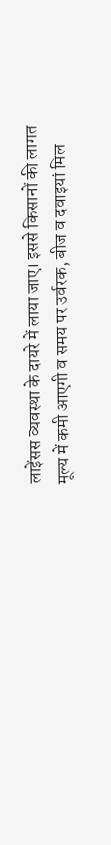लाइेंसस व्यवस्था के दायरे में लाया जाए। इससे किसानों की लागत मूल्य में कमी आएगी व समय पर उर्वरक, बीज व दवाइयां मिल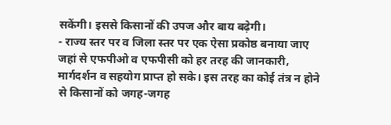सकेंगी। इससे किसानों की उपज और बाय बढ़ेगी।
- राज्य स्तर पर व जिला स्तर पर एक ऐसा प्रकोष्ठ बनाया जाए जहां से एफपीओ व एफपीसी को हर तरह की जानकारी, मार्गदर्शन व सहयोग प्राप्त हो सके। इस तरह का कोई तंत्र न होने से किसानों को जगह-जगह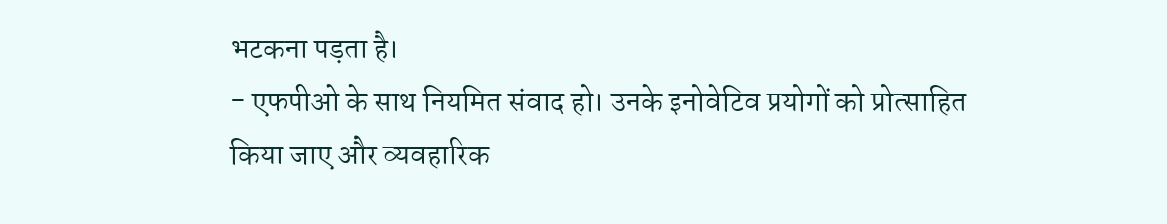भटकना पड़ता है।
- एफपीओ के साथ नियमित संवाद हो। उनके इनोवेटिव प्रयोगों को प्रोत्साहित किया जाए और व्यवहारिक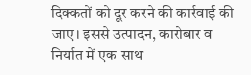दिक्कतों को दूर करने की कार्रवाई की जाए। इससे उत्पादन, कारोबार व निर्यात में एक साथ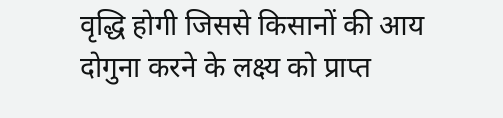वृद्धि होगी जिससे किसानों की आय दोगुना करने के लक्ष्य को प्राप्त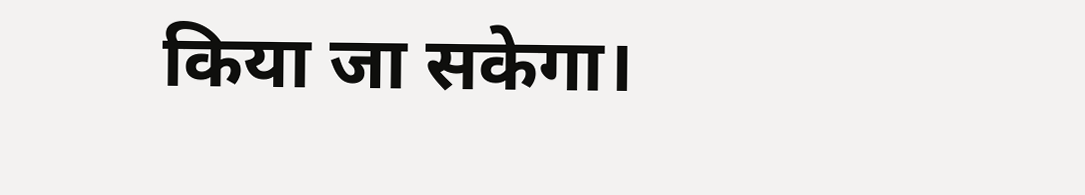किया जा सकेगा।